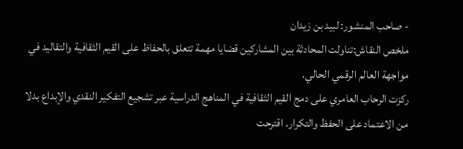- صاحب المنشور: لبيد بن زيدان
ملخص النقاش:تناولت المحادثة بين المشاركين قضايا مهمة تتعلق بالحفاظ على القيم الثقافية والتقاليد في مواجهة العالم الرقمي الحالي.
ركزت الرحاب العامري على دمج القيم الثقافية في المناهج الدراسية عبر تشجيع التفكير النقدي والإبداع بدلا من الاعتماد على الحفظ والتكرار. اقترحت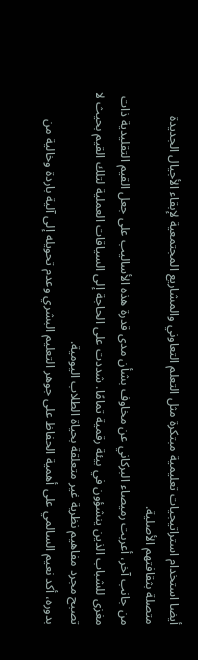أيضا استخدام استراتيجيات تعليمية مبتكرة مثل التعلم التعاوني والمشاريع المجتمعية لإبقاء الأجيال الجديدة متصلة بثقافتهم الأصلية.
من جانب آخر، أعربت رميصاء البركاني عن مخاوف بشأن مدى قدرة هذه الأساليب على جعل القيم التقليدية ذات مغزى للشباب الذين ينشؤون في بيئة رقمية تمامًا. شددت على الحاجة إلى السياقات العملية لتلك القيم بحيث لا تصبح مجرد مفاهيم نظرية غير متعلقة بحياة الطلاب اليومية.
بدوره، أكد نعيم السالمي على أهمية الحفاظ على جوهر التعليم البشري وعدم تحويله إلى آلية باردة وخالية من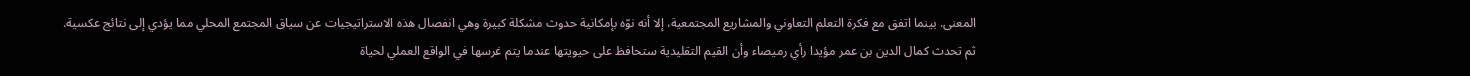المعنى. بينما اتفق مع فكرة التعلم التعاوني والمشاريع المجتمعية، إلا أنه نوّه بإمكانية حدوث مشكلة كبيرة وهي انفصال هذه الاستراتيجيات عن سياق المجتمع المحلي مما يؤدي إلى نتائج عكسية.
ثم تحدث كمال الدين بن عمر مؤيدا رأي رميصاء وأن القيم التقليدية ستحافظ على حيويتها عندما يتم غرسها في الواقع العملي لحياة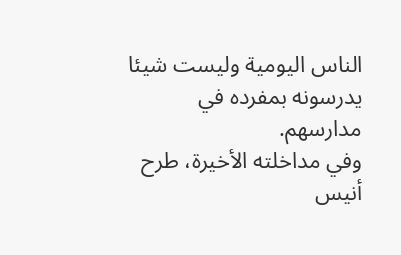الناس اليومية وليست شيئا يدرسونه بمفرده في مدارسهم.
وفي مداخلته الأخيرة، طرح أنيس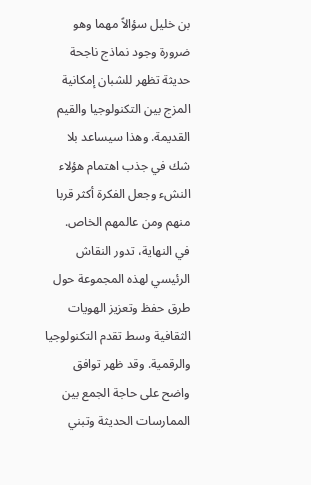بن خليل سؤالاً مهما وهو ضرورة وجود نماذج ناجحة حديثة تظهر للشبان إمكانية المزج بين التكنولوجيا والقيم القديمة. وهذا سيساعد بلا شك في جذب اهتمام هؤلاء النشء وجعل الفكرة أكثر قربا منهم ومن عالمهم الخاص.
في النهاية، تدور النقاش الرئيسي لهذه المجموعة حول طرق حفظ وتعزيز الهويات الثقافية وسط تقدم التكنولوجيا والرقمية. وقد ظهر توافق واضح على حاجة الجمع بين الممارسات الحديثة وتبني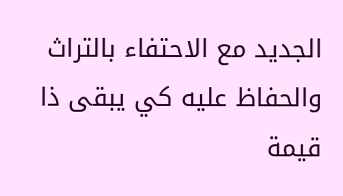الجديد مع الاحتفاء بالتراث والحفاظ عليه كي يبقى ذا قيمة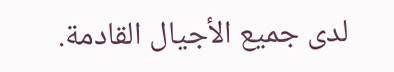لدى جميع الأجيال القادمة.